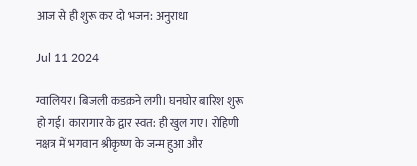आज से ही शुरू कर दो भजन: अनुराधा

Jul 11 2024

ग्वालियर। बिजली कडक़ने लगी। घनघोर बारिश शुरू हो गई। कारागार के द्वार स्वत: ही खुल गए। रोहिणी नक्षत्र में भगवान श्रीकृष्ण के जन्म हुआ और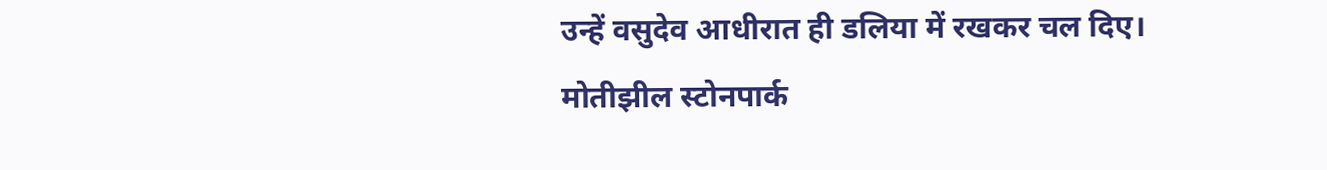उन्हें वसुदेव आधीरात ही डलिया में रखकर चल दिए। मोतीझील स्टोनपार्क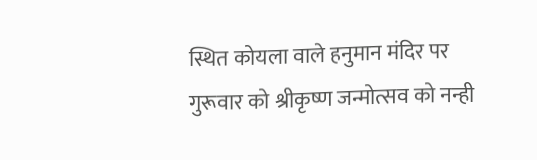स्थित कोयला वाले हनुमान मंदिर पर गुरूवार को श्रीकृष्ण जन्मोत्सव को नन्ही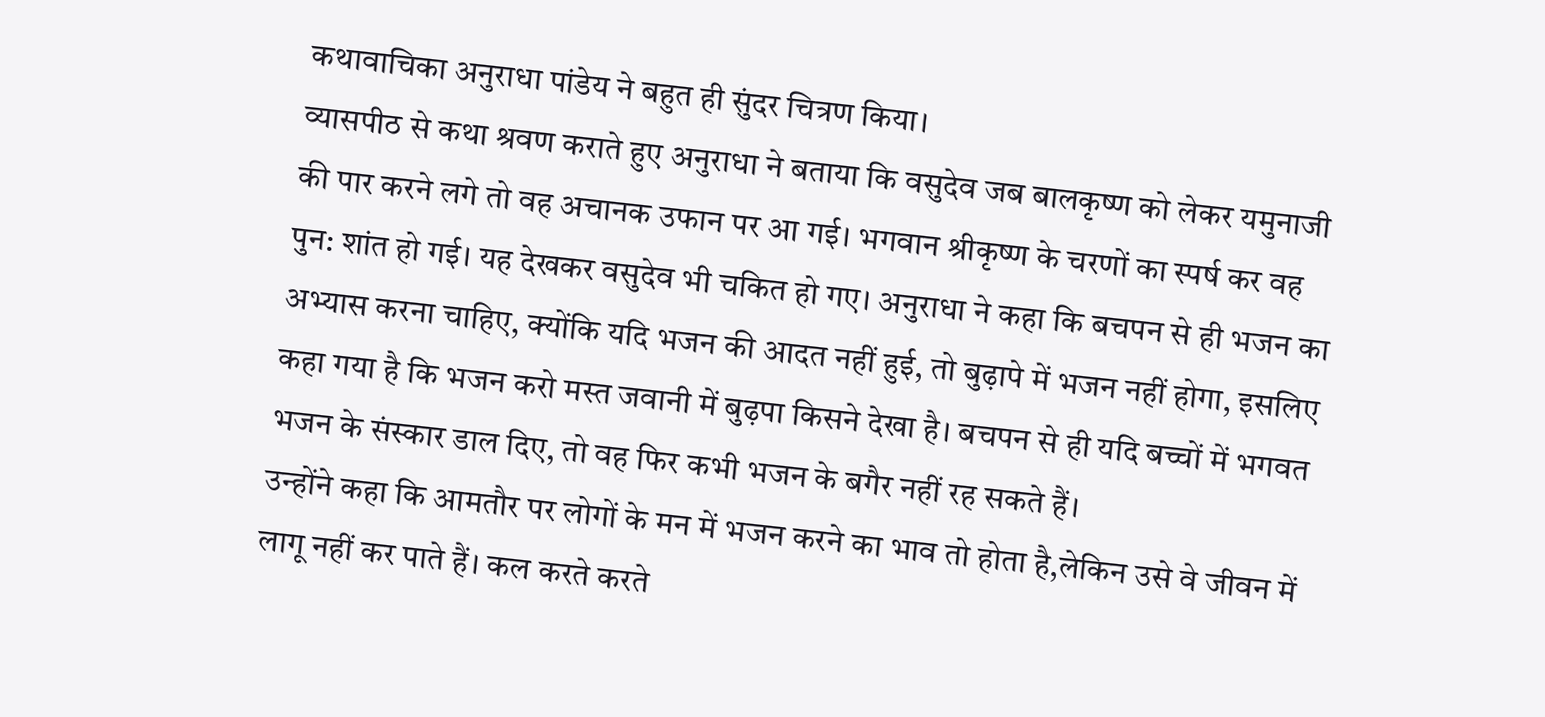कथावाचिका अनुराधा पांडेय ने बहुत ही सुंदर चित्रण किया।
व्यासपीठ से कथा श्रवण कराते हुए अनुराधा ने बताया कि वसुदेव जब बालकृष्ण को लेकर यमुनाजी की पार करने लगे तो वह अचानक उफान पर आ गई। भगवान श्रीकृष्ण के चरणों का स्पर्ष कर वह पुन: शांत हो गई। यह देखकर वसुदेव भी चकित हो गए। अनुराधा ने कहा कि बचपन से ही भजन का अभ्यास करना चाहिए, क्योंकि यदि भजन की आदत नहीं हुई, तो बुढ़ापे में भजन नहीं होगा, इसलिए कहा गया है कि भजन करो मस्त जवानी में बुढ़पा किसने देखा है। बचपन से ही यदि बच्चों में भगवत भजन के संस्कार डाल दिए, तो वह फिर कभी भजन के बगैर नहीं रह सकते हैं।
उन्होंने कहा कि आमतौर पर लोगों के मन में भजन करने का भाव तो होता है,लेकिन उसे वे जीवन में लागू नहीं कर पाते हैं। कल करते करते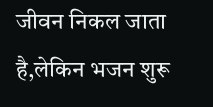जीवन निकल जाता है,लेकिन भजन शुरू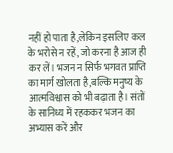नहीं हो पाता है,लेकिन इसलिए कल के भरोसे न रहें, जो करना है आज ही कर लें। भजन न सिर्फ भगवत प्राप्ति का मार्ग खोलता है,बल्कि मनुष्य के आत्मविश्वास को भी बढ़ाता है। संतों के सानिध्य में रहककर भजन का अभ्यास करें और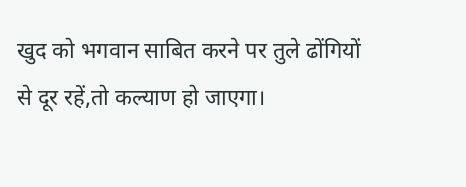खुद को भगवान साबित करने पर तुले ढोंगियों से दूर रहें,तो कल्याण हो जाएगा।